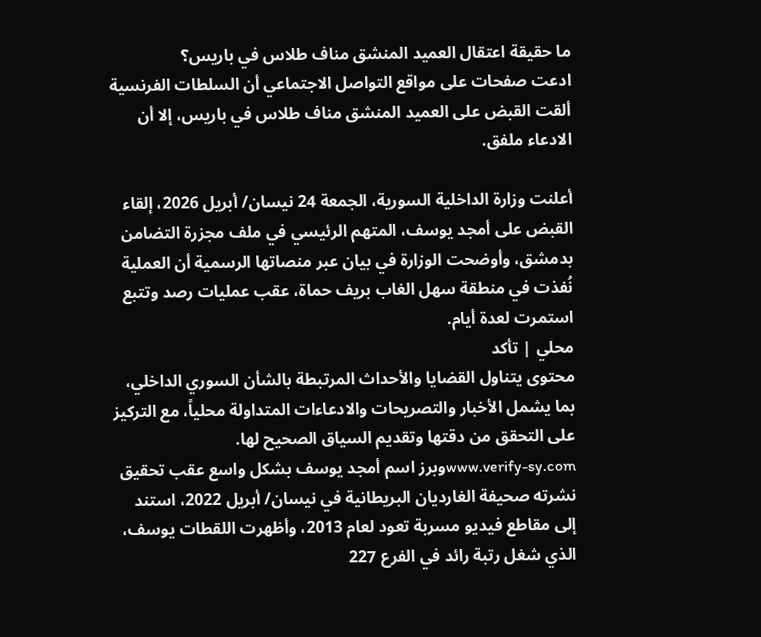ما حقيقة اعتقال العميد المنشق مناف طلاس في باريس؟
ادعت صفحات على مواقع التواصل الاجتماعي أن السلطات الفرنسية ألقت القبض على العميد المنشق مناف طلاس في باريس، إلا أن الادعاء ملفق.

أعلنت وزارة الداخلية السورية، الجمعة 24 نيسان/ أبريل 2026، إلقاء القبض على أمجد يوسف، المتهم الرئيسي في ملف مجزرة التضامن بدمشق، وأوضحت الوزارة في بيان عبر منصاتها الرسمية أن العملية نُفذت في منطقة سهل الغاب بريف حماة، عقب عمليات رصد وتتبع استمرت لعدة أيام.
محلي | تأكد
محتوى يتناول القضايا والأحداث المرتبطة بالشأن السوري الداخلي، بما يشمل الأخبار والتصريحات والادعاءات المتداولة محلياً، مع التركيز على التحقق من دقتها وتقديم السياق الصحيح لها.
www.verify-sy.comوبرز اسم أمجد يوسف بشكل واسع عقب تحقيق نشرته صحيفة الغارديان البريطانية في نيسان/ أبريل 2022، استند إلى مقاطع فيديو مسربة تعود لعام 2013، وأظهرت اللقطات يوسف، الذي شغل رتبة رائد في الفرع 227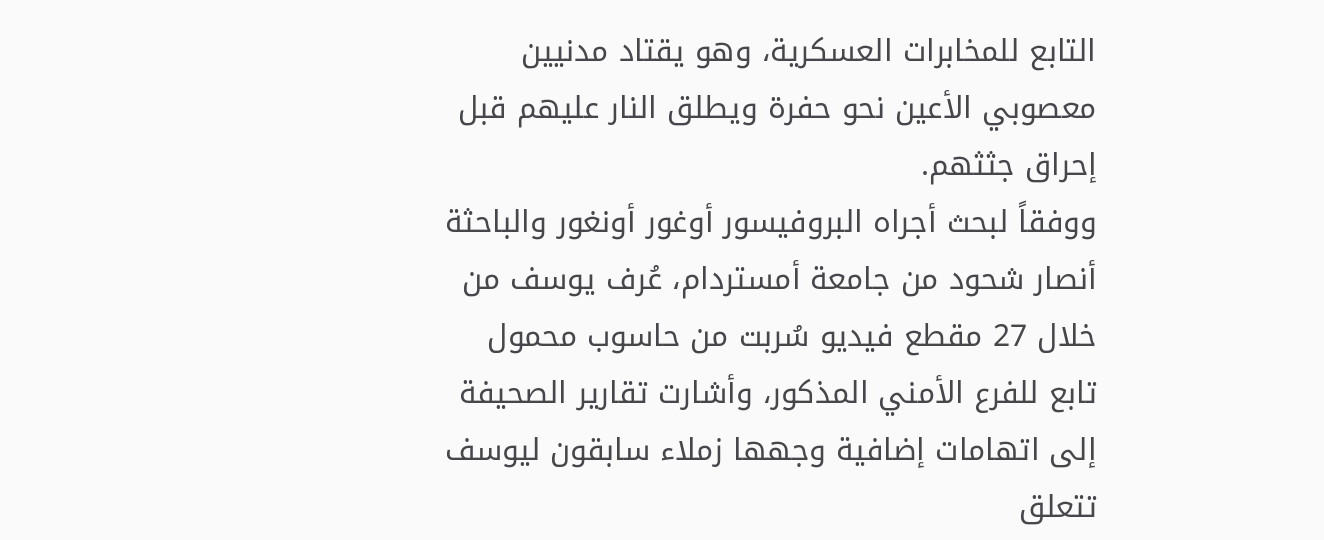التابع للمخابرات العسكرية، وهو يقتاد مدنيين معصوبي الأعين نحو حفرة ويطلق النار عليهم قبل إحراق جثثهم.
ووفقاً لبحث أجراه البروفيسور أوغور أونغور والباحثة أنصار شحود من جامعة أمستردام، عُرف يوسف من خلال 27 مقطع فيديو سُربت من حاسوب محمول تابع للفرع الأمني المذكور، وأشارت تقارير الصحيفة إلى اتهامات إضافية وجهها زملاء سابقون ليوسف تتعلق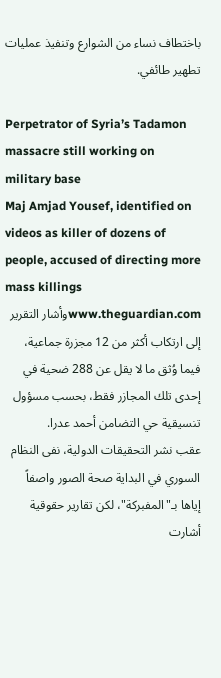باختطاف نساء من الشوارع وتنفيذ عمليات تطهير طائفي.

Perpetrator of Syria’s Tadamon massacre still working on military base
Maj Amjad Yousef, identified on videos as killer of dozens of people, accused of directing more mass killings
www.theguardian.comوأشار التقرير إلى ارتكاب أكثر من 12 مجزرة جماعية، فيما وُثق ما لا يقل عن 288 ضحية في إحدى تلك المجازر فقط، بحسب مسؤول تنسيقية حي التضامن أحمد عدرا.
عقب نشر التحقيقات الدولية، نفى النظام السوري في البداية صحة الصور واصفاً إياها بـ"المفبركة"، لكن تقارير حقوقية أشارت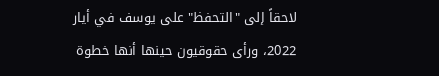لاحقاً إلى "التحفظ" على يوسف في أيار 2022، ورأى حقوقيون حينها أنها خطوة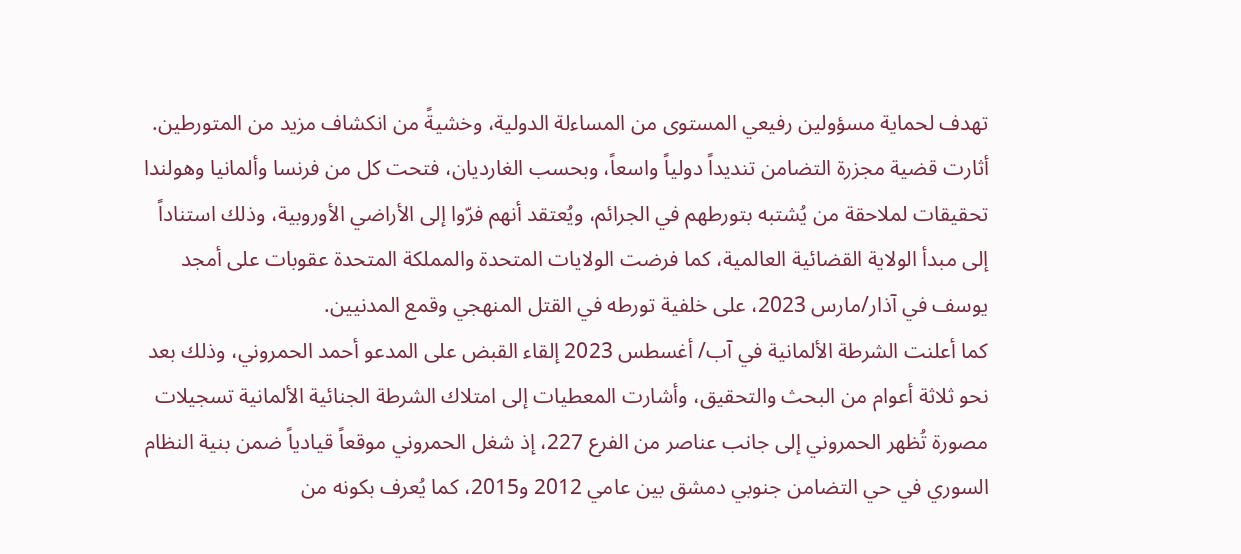تهدف لحماية مسؤولين رفيعي المستوى من المساءلة الدولية، وخشيةً من انكشاف مزيد من المتورطين.
أثارت قضية مجزرة التضامن تنديداً دولياً واسعاً، وبحسب الغارديان، فتحت كل من فرنسا وألمانيا وهولندا تحقيقات لملاحقة من يُشتبه بتورطهم في الجرائم، ويُعتقد أنهم فرّوا إلى الأراضي الأوروبية، وذلك استناداً إلى مبدأ الولاية القضائية العالمية، كما فرضت الولايات المتحدة والمملكة المتحدة عقوبات على أمجد يوسف في آذار/مارس 2023، على خلفية تورطه في القتل المنهجي وقمع المدنيين.
كما أعلنت الشرطة الألمانية في آب/ أغسطس 2023 إلقاء القبض على المدعو أحمد الحمروني، وذلك بعد نحو ثلاثة أعوام من البحث والتحقيق، وأشارت المعطيات إلى امتلاك الشرطة الجنائية الألمانية تسجيلات مصورة تُظهر الحمروني إلى جانب عناصر من الفرع 227، إذ شغل الحمروني موقعاً قيادياً ضمن بنية النظام السوري في حي التضامن جنوبي دمشق بين عامي 2012 و2015، كما يُعرف بكونه من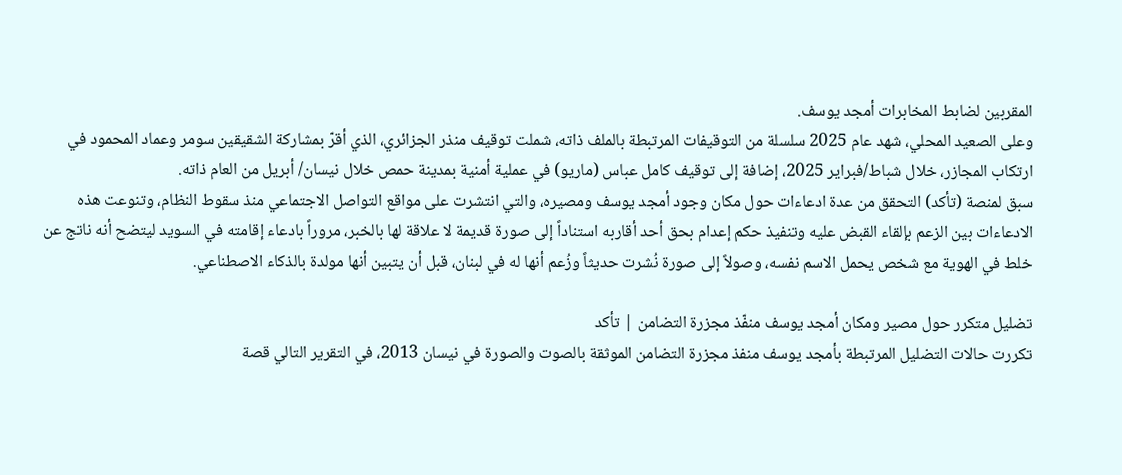المقربين لضابط المخابرات أمجد يوسف.
وعلى الصعيد المحلي، شهد عام 2025 سلسلة من التوقيفات المرتبطة بالملف ذاته، شملت توقيف منذر الجزائري، الذي أقرّ بمشاركة الشقيقين سومر وعماد المحمود في ارتكاب المجازر، خلال شباط/فبراير 2025، إضافة إلى توقيف كامل عباس (ماريو) في عملية أمنية بمدينة حمص خلال نيسان/ أبريل من العام ذاته.
سبق لمنصة (تأكد) التحقق من عدة ادعاءات حول مكان وجود أمجد يوسف ومصيره، والتي انتشرت على مواقع التواصل الاجتماعي منذ سقوط النظام، وتنوعت هذه الادعاءات بين الزعم بإلقاء القبض عليه وتنفيذ حكم إعدام بحق أحد أقاربه استناداً إلى صورة قديمة لا علاقة لها بالخبر، مروراً بادعاء إقامته في السويد ليتضح أنه ناتج عن خلط في الهوية مع شخص يحمل الاسم نفسه، وصولاً إلى صورة نُشرت حديثاً وزُعم أنها له في لبنان، قبل أن يتبين أنها مولدة بالذكاء الاصطناعي.

تضليل متكرر حول مصير ومكان أمجد يوسف منفّذ مجزرة التضامن | تأكد
تكررت حالات التضليل المرتبطة بأمجد يوسف منفذ مجزرة التضامن الموثقة بالصوت والصورة في نيسان 2013، في التقرير التالي قصة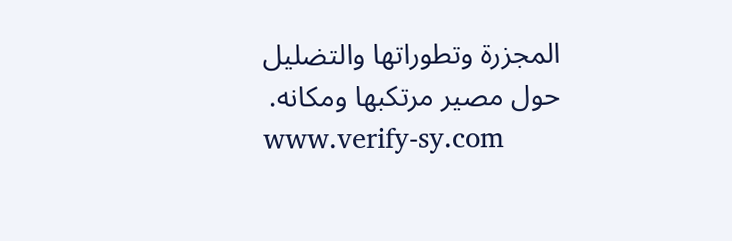المجزرة وتطوراتها والتضليل حول مصير مرتكبها ومكانه.
www.verify-sy.com